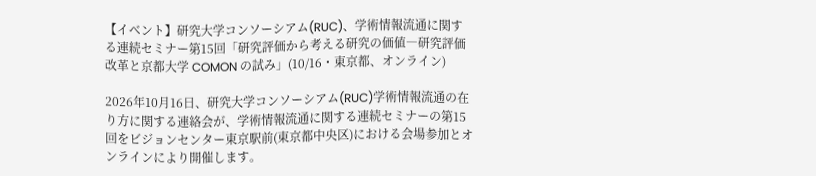【イベント】研究大学コンソーシアム(RUC)、学術情報流通に関する連続セミナー第15回「研究評価から考える研究の価値―研究評価改革と京都大学 COMON の試み」(10/16・東京都、オンライン)

2026年10月16日、研究大学コンソーシアム(RUC)学術情報流通の在り方に関する連絡会が、学術情報流通に関する連続セミナーの第15回をビジョンセンター東京駅前(東京都中央区)における会場参加とオンラインにより開催します。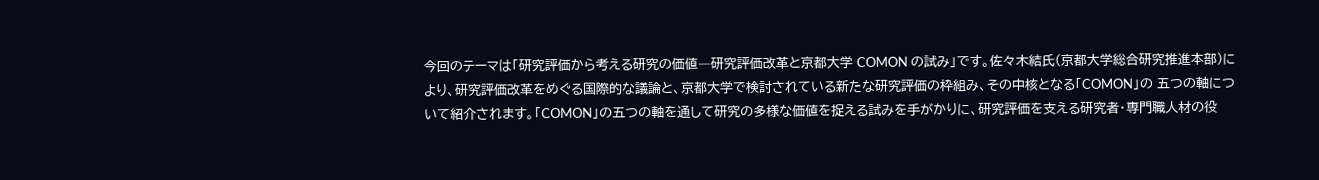今回のテーマは「研究評価から考える研究の価値―研究評価改革と京都大学 COMON の試み」です。佐々木結氏(京都大学総合研究推進本部)により、研究評価改革をめぐる国際的な議論と、京都大学で検討されている新たな研究評価の枠組み、その中核となる「COMON」の 五つの軸について紹介されます。「COMON」の五つの軸を通して研究の多様な価値を捉える試みを手がかりに、研究評価を支える研究者・専門職人材の役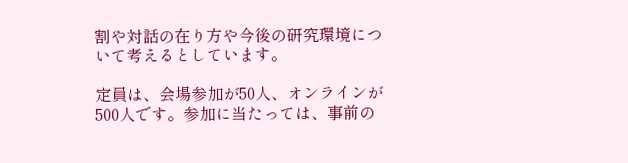割や対話の在り方や今後の研究環境について考えるとしています。

定員は、会場参加が50人、オンラインが500人です。参加に当たっては、事前の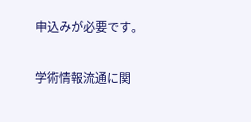申込みが必要です。

学術情報流通に関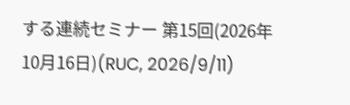する連続セミナー 第15回(2026年10月16日)(RUC, 2026/9/11)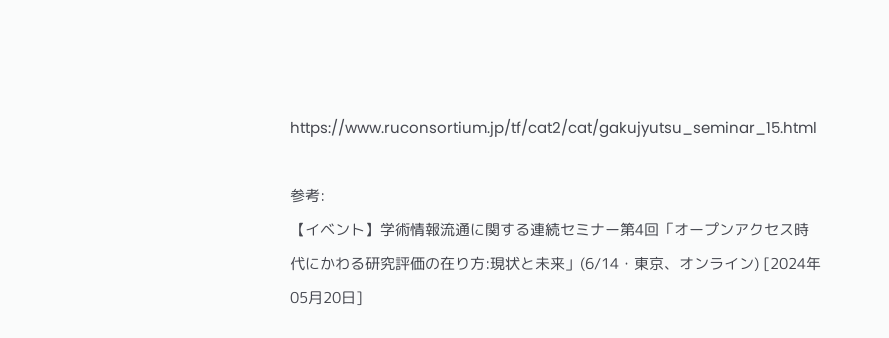https://www.ruconsortium.jp/tf/cat2/cat/gakujyutsu_seminar_15.html

参考:
【イベント】学術情報流通に関する連続セミナー第4回「オープンアクセス時代にかわる研究評価の在り方:現状と未来」(6/14・東京、オンライン) [2024年05月20日]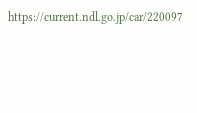https://current.ndl.go.jp/car/220097